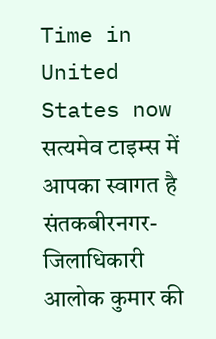Time in United States now
सत्यमेव टाइम्स में आपका स्वागत है   संतकबीरनगर- जिलाधिकारी आलोक कुमार की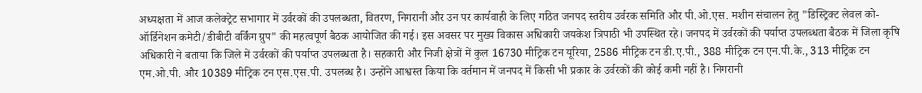अध्यक्षता में आज कलेक्ट्रेट सभागार में उर्वरकों की उपलब्धता, वितरण, निगरानी और उन पर कार्यवाही के लिए गठित जनपद स्तरीय उर्वरक समिति और पी.ओ.एस. मशीन संचालन हेतु "डिस्ट्रिक्ट लेवल को-ऑर्डिनेशन कमेटी/डीबीटी वर्किंग ग्रुप" की महत्वपूर्ण बैठक आयोजित की गई। इस अवसर पर मुख्य विकास अधिकारी जयकेश त्रिपाठी भी उपस्थित रहे। जनपद में उर्वरकों की पर्याप्त उपलब्धता बैठक में जिला कृषि अधिकारी ने बताया कि जिले में उर्वरकों की पर्याप्त उपलब्धता है। सहकारी और निजी क्षेत्रों में कुल 16730 मीट्रिक टन यूरिया, 2586 मीट्रिक टन डी.ए.पी., 388 मीट्रिक टन एन.पी.के., 313 मीट्रिक टन एम.ओ.पी. और 10389 मीट्रिक टन एस.एस.पी. उपलब्ध है। उन्होंने आश्वस्त किया कि वर्तमान में जनपद में किसी भी प्रकार के उर्वरकों की कोई कमी नहीं है। निगरानी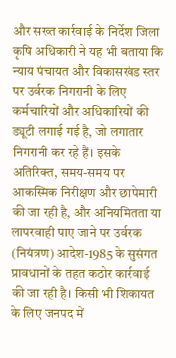और सख्त कार्रवाई के निर्देश जिला कृषि अधिकारी ने यह भी बताया कि न्याय पंचायत और विकासखंड स्तर पर उर्वरक निगरानी के लिए कर्मचारियों और अधिकारियों की ड्यूटी लगाई गई है, जो लगातार निगरानी कर रहे हैं। इसके अतिरिक्त, समय-समय पर आकस्मिक निरीक्षण और छापेमारी की जा रही है, और अनियमितता या लापरवाही पाए जाने पर उर्वरक (नियंत्रण) आदेश-1985 के सुसंगत प्रावधानों के तहत कठोर कार्रवाई की जा रही है। किसी भी शिकायत के लिए जनपद में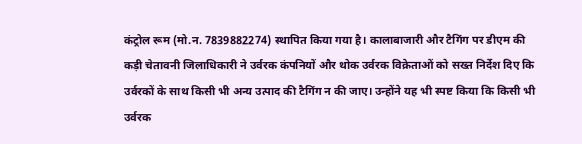कंट्रोल रूम (मो.न. 7839882274) स्थापित किया गया है। कालाबाजारी और टैगिंग पर डीएम की कड़ी चेतावनी जिलाधिकारी ने उर्वरक कंपनियों और थोक उर्वरक विक्रेताओं को सख्त निर्देश दिए कि उर्वरकों के साथ किसी भी अन्य उत्पाद की टैगिंग न की जाए। उन्होंने यह भी स्पष्ट किया कि किसी भी उर्वरक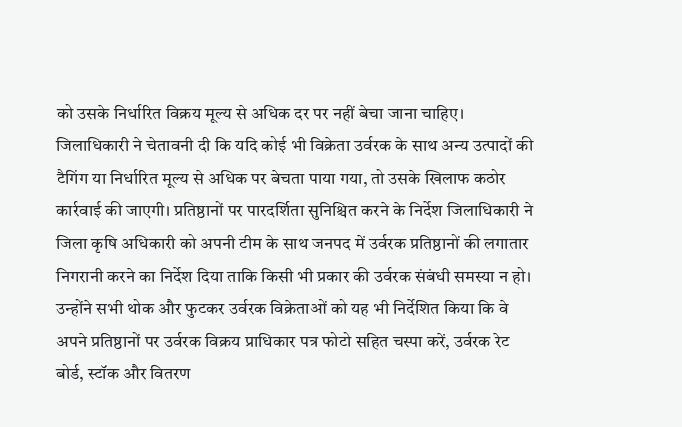को उसके निर्धारित विक्रय मूल्य से अधिक दर पर नहीं बेचा जाना चाहिए। जिलाधिकारी ने चेतावनी दी कि यदि कोई भी विक्रेता उर्वरक के साथ अन्य उत्पादों की टैगिंग या निर्धारित मूल्य से अधिक पर बेचता पाया गया, तो उसके खिलाफ कठोर कार्रवाई की जाएगी। प्रतिष्ठानों पर पारदर्शिता सुनिश्चित करने के निर्देश जिलाधिकारी ने जिला कृषि अधिकारी को अपनी टीम के साथ जनपद में उर्वरक प्रतिष्ठानों की लगातार निगरानी करने का निर्देश दिया ताकि किसी भी प्रकार की उर्वरक संबंधी समस्या न हो। उन्होंने सभी थोक और फुटकर उर्वरक विक्रेताओं को यह भी निर्देशित किया कि वे अपने प्रतिष्ठानों पर उर्वरक विक्रय प्राधिकार पत्र फोटो सहित चस्पा करें, उर्वरक रेट बोर्ड, स्टॉक और वितरण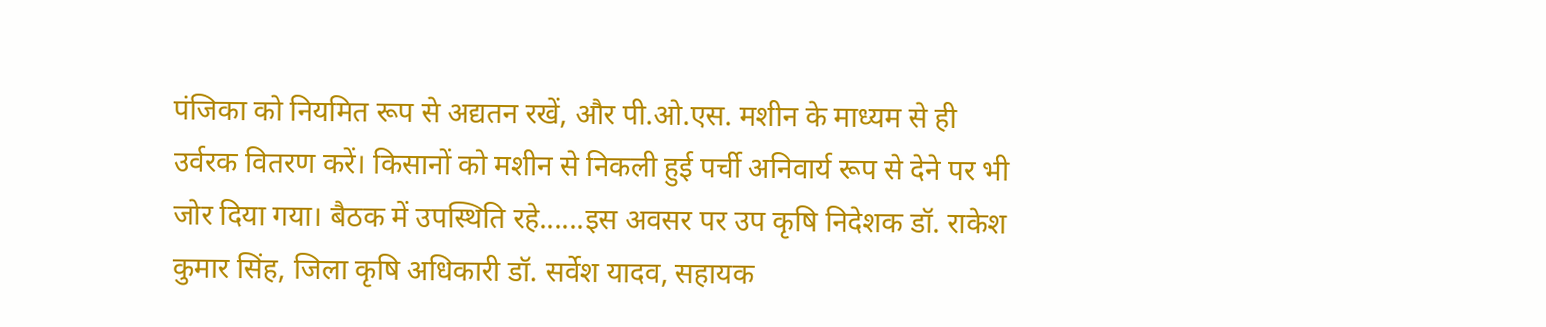पंजिका को नियमित रूप से अद्यतन रखें, और पी.ओ.एस. मशीन के माध्यम से ही उर्वरक वितरण करें। किसानों को मशीन से निकली हुई पर्ची अनिवार्य रूप से देने पर भी जोर दिया गया। बैठक में उपस्थिति रहे......इस अवसर पर उप कृषि निदेशक डॉ. राकेश कुमार सिंह, जिला कृषि अधिकारी डॉ. सर्वेश यादव, सहायक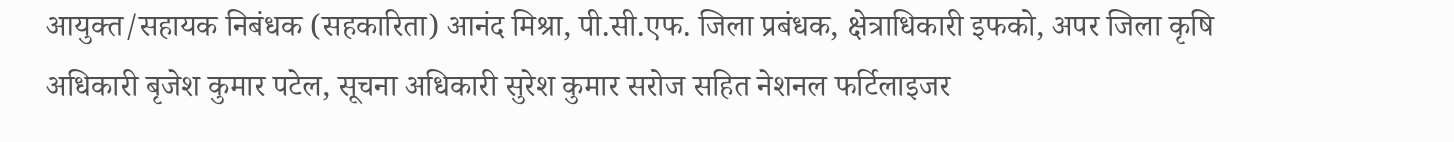आयुक्त/सहायक निबंधक (सहकारिता) आनंद मिश्रा, पी.सी.एफ. जिला प्रबंधक, क्षेत्राधिकारी इफको, अपर जिला कृषि अधिकारी बृजेश कुमार पटेल, सूचना अधिकारी सुरेश कुमार सरोज सहित नेशनल फर्टिलाइजर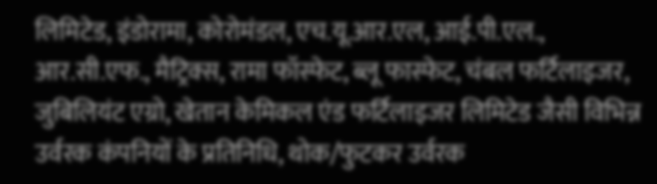लिमिटेड, इंडोरामा, कोरोमंडल, एच.यू.आर.एल, आई.पी.एल., आर.सी.एफ., मैट्रिक्स, रामा फॉस्फेट, ब्लू फास्फेट, चंबल फर्टिलाइजर, जुबिलियंट एग्रो, खेतान केमिकल एंड फर्टिलाइजर लिमिटेड जैसी विभिन्न उर्वरक कंपनियों के प्रतिनिधि, थोक/फुटकर उर्वरक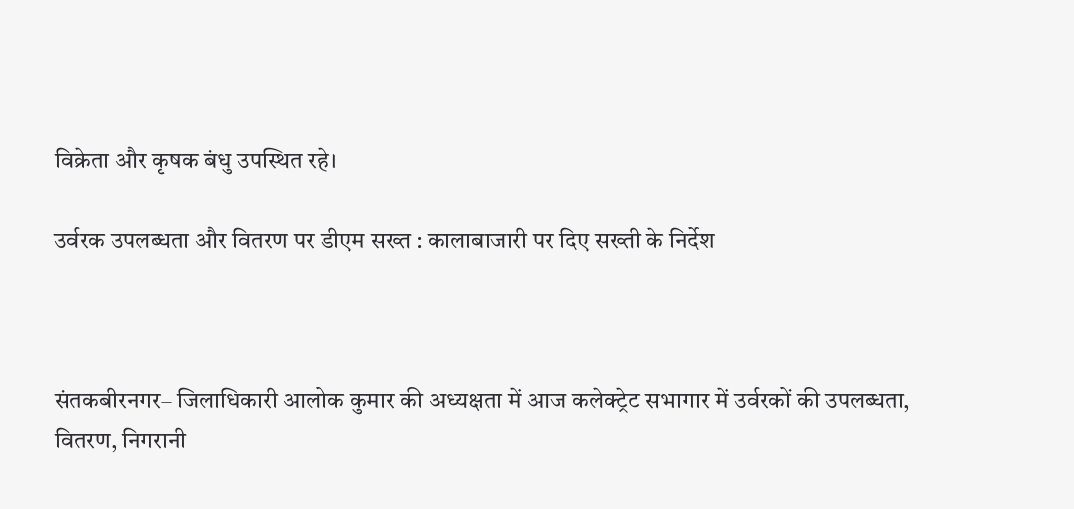विक्रेता और कृषक बंधु उपस्थित रहे।

उर्वरक उपलब्धता और वितरण पर डीएम सख्त : कालाबाजारी पर दिए सख्ती के निर्देश



संतकबीरनगर– जिलाधिकारी आलोक कुमार की अध्यक्षता में आज कलेक्ट्रेट सभागार में उर्वरकों की उपलब्धता, वितरण, निगरानी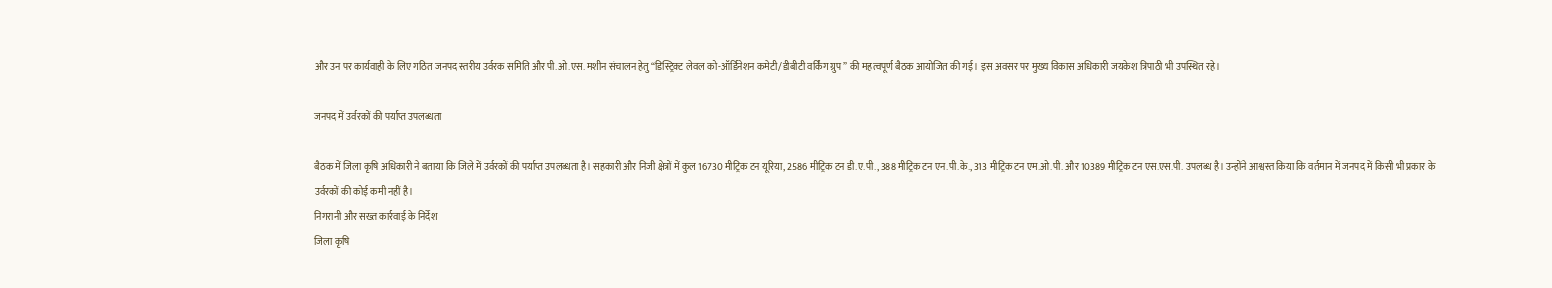और उन पर कार्यवाही के लिए गठित जनपद स्तरीय उर्वरक समिति और पी.ओ.एस. मशीन संचालन हेतु “डिस्ट्रिक्ट लेवल को-ऑर्डिनेशन कमेटी/डीबीटी वर्किंग ग्रुप” की महत्वपूर्ण बैठक आयोजित की गई। इस अवसर पर मुख्य विकास अधिकारी जयकेश त्रिपाठी भी उपस्थित रहे।

जनपद में उर्वरकों की पर्याप्त उपलब्धता

बैठक में जिला कृषि अधिकारी ने बताया कि जिले में उर्वरकों की पर्याप्त उपलब्धता है। सहकारी और निजी क्षेत्रों में कुल 16730 मीट्रिक टन यूरिया, 2586 मीट्रिक टन डी.ए.पी., 388 मीट्रिक टन एन.पी.के., 313 मीट्रिक टन एम.ओ.पी. और 10389 मीट्रिक टन एस.एस.पी. उपलब्ध है। उन्होंने आश्वस्त किया कि वर्तमान में जनपद में किसी भी प्रकार के उर्वरकों की कोई कमी नहीं है।
निगरानी और सख्त कार्रवाई के निर्देश
जिला कृषि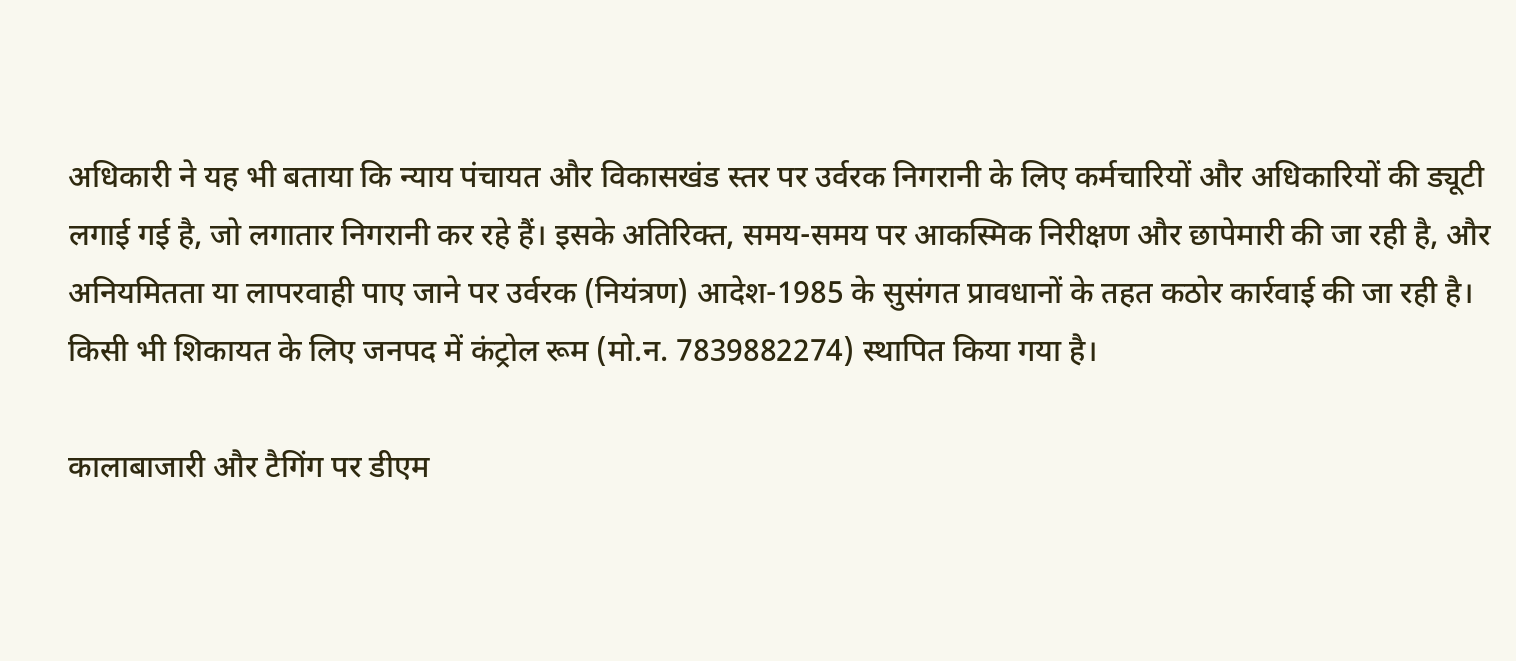अधिकारी ने यह भी बताया कि न्याय पंचायत और विकासखंड स्तर पर उर्वरक निगरानी के लिए कर्मचारियों और अधिकारियों की ड्यूटी लगाई गई है, जो लगातार निगरानी कर रहे हैं। इसके अतिरिक्त, समय-समय पर आकस्मिक निरीक्षण और छापेमारी की जा रही है, और अनियमितता या लापरवाही पाए जाने पर उर्वरक (नियंत्रण) आदेश-1985 के सुसंगत प्रावधानों के तहत कठोर कार्रवाई की जा रही है। किसी भी शिकायत के लिए जनपद में कंट्रोल रूम (मो.न. 7839882274) स्थापित किया गया है।

कालाबाजारी और टैगिंग पर डीएम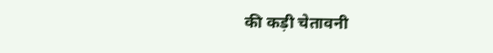की कड़ी चेतावनी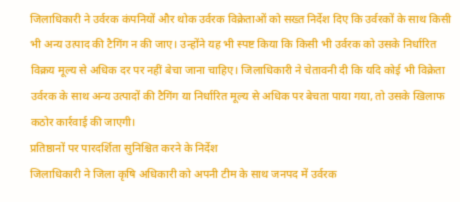जिलाधिकारी ने उर्वरक कंपनियों और थोक उर्वरक विक्रेताओं को सख्त निर्देश दिए कि उर्वरकों के साथ किसी भी अन्य उत्पाद की टैगिंग न की जाए। उन्होंने यह भी स्पष्ट किया कि किसी भी उर्वरक को उसके निर्धारित विक्रय मूल्य से अधिक दर पर नहीं बेचा जाना चाहिए। जिलाधिकारी ने चेतावनी दी कि यदि कोई भी विक्रेता उर्वरक के साथ अन्य उत्पादों की टैगिंग या निर्धारित मूल्य से अधिक पर बेचता पाया गया, तो उसके खिलाफ कठोर कार्रवाई की जाएगी।
प्रतिष्ठानों पर पारदर्शिता सुनिश्चित करने के निर्देश
जिलाधिकारी ने जिला कृषि अधिकारी को अपनी टीम के साथ जनपद में उर्वरक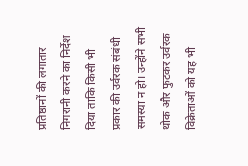प्रतिष्ठानों की लगातार निगरानी करने का निर्देश दिया ताकि किसी भी प्रकार की उर्वरक संबंधी समस्या न हो। उन्होंने सभी थोक और फुटकर उर्वरक विक्रेताओं को यह भी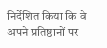निर्देशित किया कि वे अपने प्रतिष्ठानों पर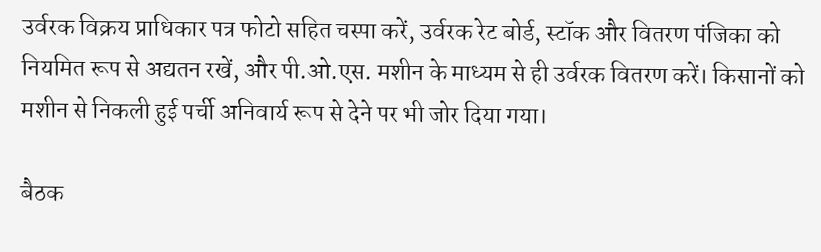उर्वरक विक्रय प्राधिकार पत्र फोटो सहित चस्पा करें, उर्वरक रेट बोर्ड, स्टॉक और वितरण पंजिका को नियमित रूप से अद्यतन रखें, और पी.ओ.एस. मशीन के माध्यम से ही उर्वरक वितरण करें। किसानों को मशीन से निकली हुई पर्ची अनिवार्य रूप से देने पर भी जोर दिया गया।

बैठक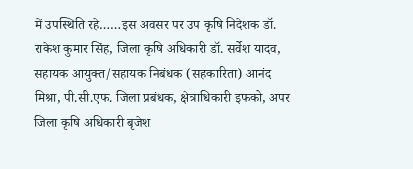में उपस्थिति रहे……इस अवसर पर उप कृषि निदेशक डॉ. राकेश कुमार सिंह, जिला कृषि अधिकारी डॉ. सर्वेश यादव, सहायक आयुक्त/सहायक निबंधक (सहकारिता) आनंद मिश्रा, पी.सी.एफ. जिला प्रबंधक, क्षेत्राधिकारी इफको, अपर जिला कृषि अधिकारी बृजेश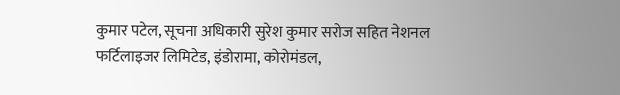कुमार पटेल, सूचना अधिकारी सुरेश कुमार सरोज सहित नेशनल फर्टिलाइजर लिमिटेड, इंडोरामा, कोरोमंडल,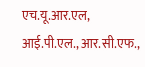एच.यू.आर.एल, आई.पी.एल., आर.सी.एफ.,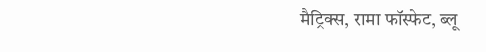मैट्रिक्स, रामा फॉस्फेट, ब्लू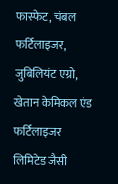फास्फेट, चंबल फर्टिलाइजर, जुबिलियंट एग्रो, खेतान केमिकल एंड फर्टिलाइजर लिमिटेड जैसी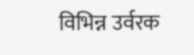विभिन्न उर्वरक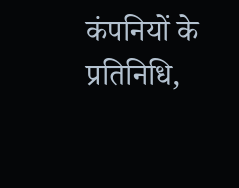कंपनियों के प्रतिनिधि,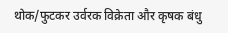थोक/फुटकर उर्वरक विक्रेता और कृषक बंधु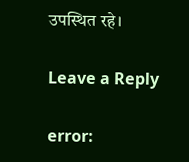उपस्थित रहे।

Leave a Reply

error: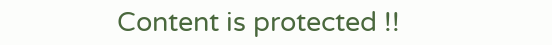Content is protected !!